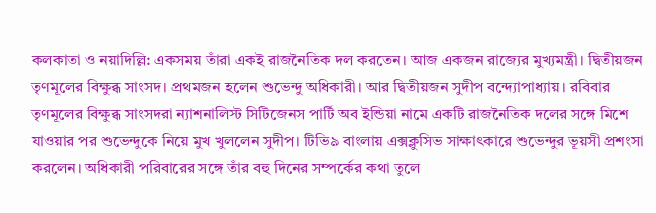কলকাতা ও নয়াদিল্লি: একসময় তাঁরা একই রাজনৈতিক দল করতেন। আজ একজন রাজ্যের মুখ্যমন্ত্রী। দ্বিতীয়জন তৃণমূলের বিক্ষুব্ধ সাংসদ। প্রথমজন হলেন শুভেন্দু অধিকারী। আর দ্বিতীয়জন সুদীপ বন্দ্যোপাধ্যায়। রবিবার তৃণমূলের বিক্ষুব্ধ সাংসদরা ন্যাশনালিস্ট সিটিজেনস পার্টি অব ইন্ডিয়া নামে একটি রাজনৈতিক দলের সঙ্গে মিশে যাওয়ার পর শুভেন্দুকে নিয়ে মুখ খুললেন সুদীপ। টিভি৯ বাংলায় এক্সক্লুসিভ সাক্ষাৎকারে শুভেন্দুর ভূয়সী প্রশংসা করলেন। অধিকারী পরিবারের সঙ্গে তাঁর বহু দিনের সম্পর্কের কথা তুলে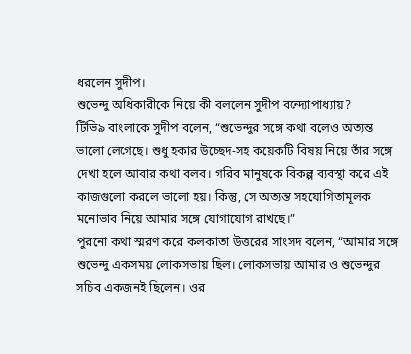ধরলেন সুদীপ।
শুভেন্দু অধিকারীকে নিয়ে কী বললেন সুদীপ বন্দ্যোপাধ্যায়?
টিভি৯ বাংলাকে সুদীপ বলেন, “শুভেন্দুর সঙ্গে কথা বলেও অত্যন্ত ভালো লেগেছে। শুধু হকার উচ্ছেদ-সহ কয়েকটি বিষয় নিয়ে তাঁর সঙ্গে দেখা হলে আবার কথা বলব। গরিব মানুষকে বিকল্প ব্যবস্থা করে এই কাজগুলো করলে ভালো হয়। কিন্তু, সে অত্যন্ত সহযোগিতামূলক মনোভাব নিয়ে আমার সঙ্গে যোগাযোগ রাখছে।”
পুরনো কথা স্মরণ করে কলকাতা উত্তরের সাংসদ বলেন, “আমার সঙ্গে শুভেন্দু একসময় লোকসভায় ছিল। লোকসভায় আমার ও শুভেন্দুর সচিব একজনই ছিলেন। ওর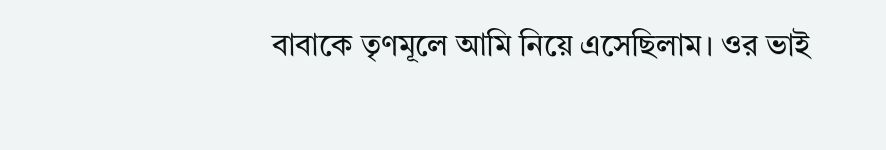বাবাকে তৃণমূলে আমি নিয়ে এসেছিলাম। ওর ভাই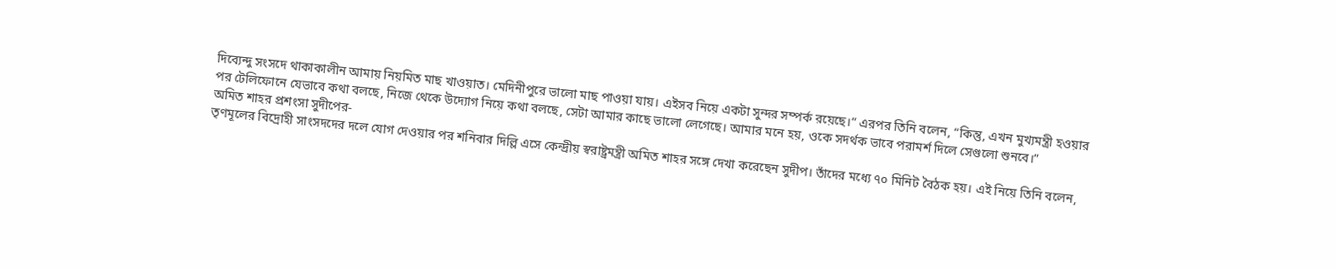দিব্যেন্দু সংসদে থাকাকালীন আমায় নিয়মিত মাছ খাওয়াত। মেদিনীপুরে ভালো মাছ পাওয়া যায়। এইসব নিয়ে একটা সুন্দর সম্পর্ক রয়েছে।” এরপর তিনি বলেন, “কিন্তু, এখন মুখ্যমন্ত্রী হওয়ার পর টেলিফোনে যেভাবে কথা বলছে, নিজে থেকে উদ্যোগ নিয়ে কথা বলছে, সেটা আমার কাছে ভালো লেগেছে। আমার মনে হয়, ওকে সদর্থক ভাবে পরামর্শ দিলে সেগুলো শুনবে।”
অমিত শাহর প্রশংসা সুদীপের-
তৃণমূলের বিদ্রোহী সাংসদদের দলে যোগ দেওয়ার পর শনিবার দিল্লি এসে কেন্দ্রীয় স্বরাষ্ট্রমন্ত্রী অমিত শাহর সঙ্গে দেখা করেছেন সুদীপ। তাঁদের মধ্যে ৭০ মিনিট বৈঠক হয়। এই নিয়ে তিনি বলেন,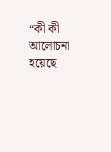“কী কী আলোচনা হয়েছে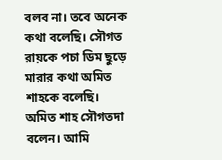বলব না। তবে অনেক কথা বলেছি। সৌগত রায়কে পচা ডিম ছুড়ে মারার কথা অমিত শাহকে বলেছি। অমিত শাহ সৌগতদা বলেন। আমি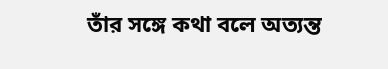তাঁর সঙ্গে কথা বলে অত্যন্ত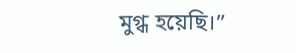মুগ্ধ হয়েছি।”